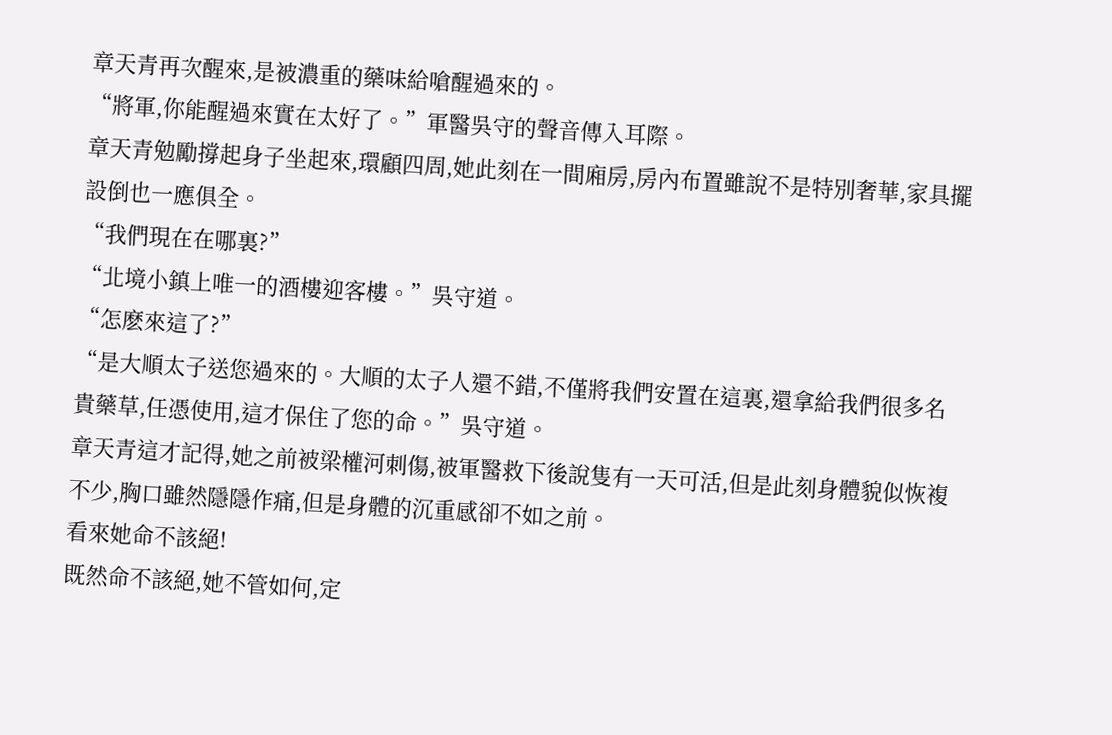章天青再次醒來,是被濃重的藥味給嗆醒過來的。
“將軍,你能醒過來實在太好了。”軍醫吳守的聲音傳入耳際。
章天青勉勵撐起身子坐起來,環顧四周,她此刻在一間廂房,房內布置雖說不是特別奢華,家具擺設倒也一應俱全。
“我們現在在哪裏?”
“北境小鎮上唯一的酒樓迎客樓。”吳守道。
“怎麽來這了?”
“是大順太子送您過來的。大順的太子人還不錯,不僅將我們安置在這裏,還拿給我們很多名貴藥草,任憑使用,這才保住了您的命。”吳守道。
章天青這才記得,她之前被梁權河刺傷,被軍醫救下後說隻有一天可活,但是此刻身體貌似恢複不少,胸口雖然隱隱作痛,但是身體的沉重感卻不如之前。
看來她命不該絕!
既然命不該絕,她不管如何,定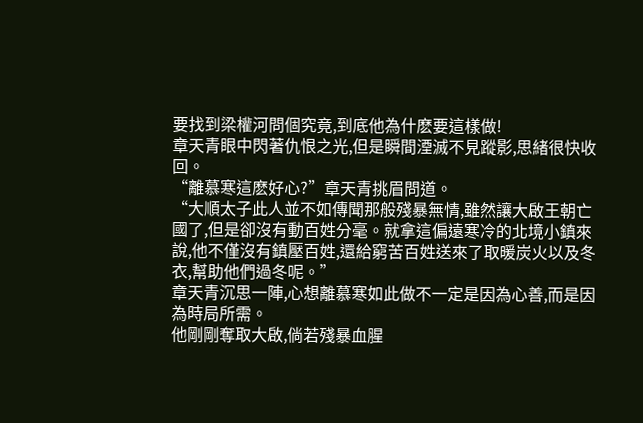要找到梁權河問個究竟,到底他為什麽要這樣做!
章天青眼中閃著仇恨之光,但是瞬間湮滅不見蹤影,思緒很快收回。
“離慕寒這麽好心?”章天青挑眉問道。
“大順太子此人並不如傳聞那般殘暴無情,雖然讓大啟王朝亡國了,但是卻沒有動百姓分毫。就拿這偏遠寒冷的北境小鎮來說,他不僅沒有鎮壓百姓,還給窮苦百姓送來了取暖炭火以及冬衣,幫助他們過冬呢。”
章天青沉思一陣,心想離慕寒如此做不一定是因為心善,而是因為時局所需。
他剛剛奪取大啟,倘若殘暴血腥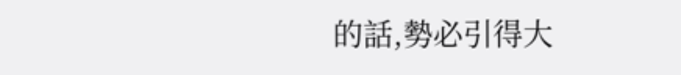的話,勢必引得大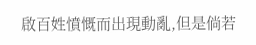啟百姓憤慨而出現動亂,但是倘若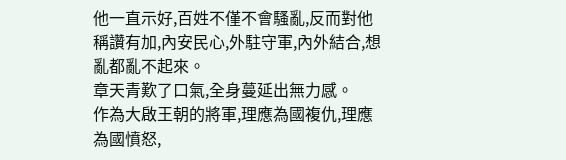他一直示好,百姓不僅不會騷亂,反而對他稱讚有加,內安民心,外駐守軍,內外結合,想亂都亂不起來。
章天青歎了口氣,全身蔓延出無力感。
作為大啟王朝的將軍,理應為國複仇,理應為國憤怒,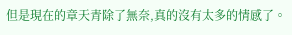但是現在的章天青除了無奈,真的沒有太多的情感了。